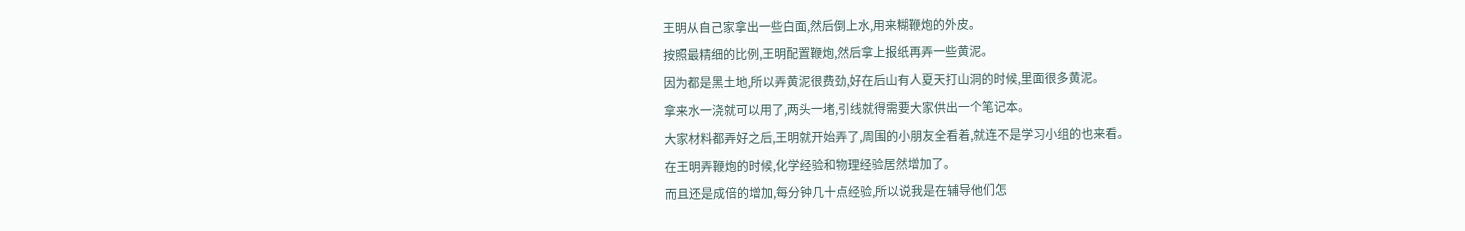王明从自己家拿出一些白面,然后倒上水,用来糊鞭炮的外皮。
按照最精细的比例,王明配置鞭炮,然后拿上报纸再弄一些黄泥。
因为都是黑土地,所以弄黄泥很费劲,好在后山有人夏天打山洞的时候,里面很多黄泥。
拿来水一浇就可以用了,两头一堵,引线就得需要大家供出一个笔记本。
大家材料都弄好之后,王明就开始弄了,周围的小朋友全看着,就连不是学习小组的也来看。
在王明弄鞭炮的时候,化学经验和物理经验居然增加了。
而且还是成倍的增加,每分钟几十点经验,所以说我是在辅导他们怎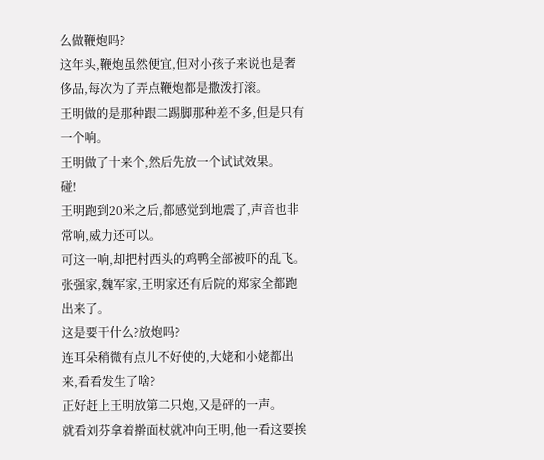么做鞭炮吗?
这年头,鞭炮虽然便宜,但对小孩子来说也是奢侈品,每次为了弄点鞭炮都是撒泼打滚。
王明做的是那种跟二踢脚那种差不多,但是只有一个响。
王明做了十来个,然后先放一个试试效果。
碰!
王明跑到20米之后,都感觉到地震了,声音也非常响,威力还可以。
可这一响,却把村西头的鸡鸭全部被吓的乱飞。
张强家,魏军家,王明家还有后院的郑家全都跑出来了。
这是要干什么?放炮吗?
连耳朵稍微有点儿不好使的,大姥和小姥都出来,看看发生了啥?
正好赶上王明放第二只炮,又是砰的一声。
就看刘芬拿着擀面杖就冲向王明,他一看这要挨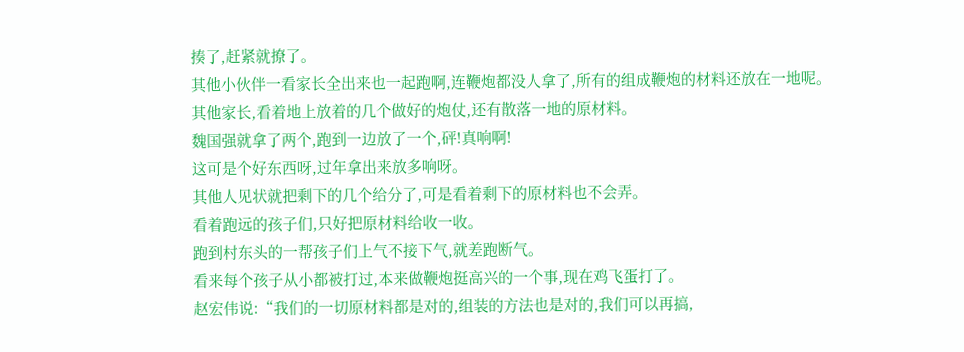揍了,赶紧就撩了。
其他小伙伴一看家长全出来也一起跑啊,连鞭炮都没人拿了,所有的组成鞭炮的材料还放在一地呢。
其他家长,看着地上放着的几个做好的炮仗,还有散落一地的原材料。
魏国强就拿了两个,跑到一边放了一个,砰!真响啊!
这可是个好东西呀,过年拿出来放多响呀。
其他人见状就把剩下的几个给分了,可是看着剩下的原材料也不会弄。
看着跑远的孩子们,只好把原材料给收一收。
跑到村东头的一帮孩子们上气不接下气,就差跑断气。
看来每个孩子从小都被打过,本来做鞭炮挺高兴的一个事,现在鸡飞蛋打了。
赵宏伟说:“我们的一切原材料都是对的,组装的方法也是对的,我们可以再搞,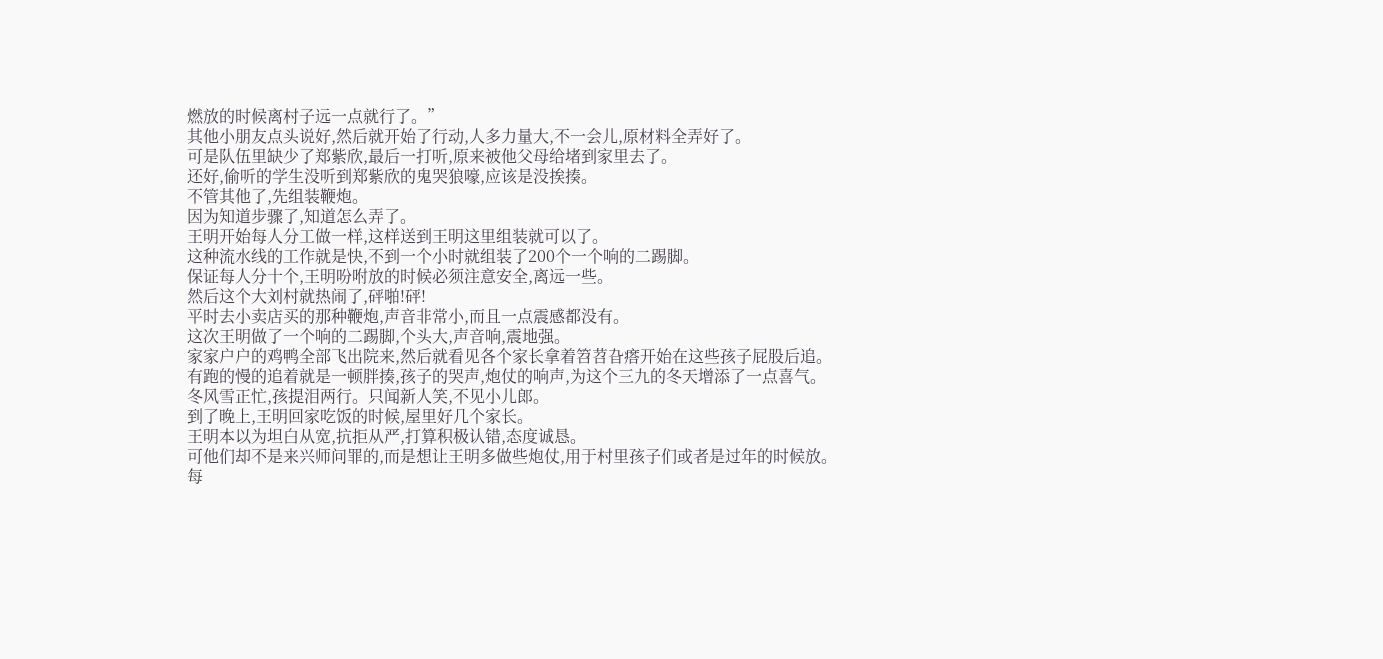燃放的时候离村子远一点就行了。”
其他小朋友点头说好,然后就开始了行动,人多力量大,不一会儿,原材料全弄好了。
可是队伍里缺少了郑紫欣,最后一打听,原来被他父母给堵到家里去了。
还好,偷听的学生没听到郑紫欣的鬼哭狼嚎,应该是没挨揍。
不管其他了,先组装鞭炮。
因为知道步骤了,知道怎么弄了。
王明开始每人分工做一样,这样送到王明这里组装就可以了。
这种流水线的工作就是快,不到一个小时就组装了200个一个响的二踢脚。
保证每人分十个,王明吩咐放的时候必须注意安全,离远一些。
然后这个大刘村就热闹了,砰啪!砰!
平时去小卖店买的那种鞭炮,声音非常小,而且一点震感都没有。
这次王明做了一个响的二踢脚,个头大,声音响,震地强。
家家户户的鸡鸭全部飞出院来,然后就看见各个家长拿着笤苕旮瘩开始在这些孩子屁股后追。
有跑的慢的追着就是一顿胖揍,孩子的哭声,炮仗的响声,为这个三九的冬天增添了一点喜气。
冬风雪正忙,孩提泪两行。只闻新人笑,不见小儿郎。
到了晚上,王明回家吃饭的时候,屋里好几个家长。
王明本以为坦白从宽,抗拒从严,打算积极认错,态度诚恳。
可他们却不是来兴师问罪的,而是想让王明多做些炮仗,用于村里孩子们或者是过年的时候放。
每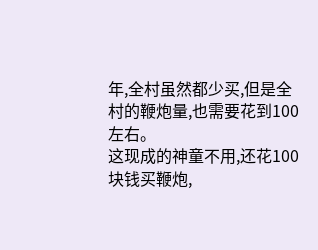年,全村虽然都少买,但是全村的鞭炮量,也需要花到100左右。
这现成的神童不用,还花100块钱买鞭炮,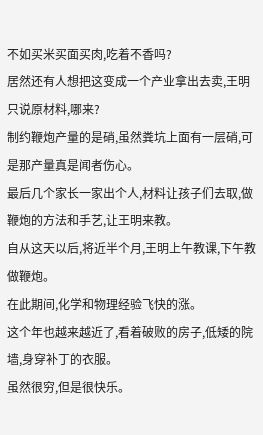不如买米买面买肉,吃着不香吗?
居然还有人想把这变成一个产业拿出去卖,王明只说原材料,哪来?
制约鞭炮产量的是硝,虽然粪坑上面有一层硝,可是那产量真是闻者伤心。
最后几个家长一家出个人,材料让孩子们去取,做鞭炮的方法和手艺,让王明来教。
自从这天以后,将近半个月,王明上午教课,下午教做鞭炮。
在此期间,化学和物理经验飞快的涨。
这个年也越来越近了,看着破败的房子,低矮的院墙,身穿补丁的衣服。
虽然很穷,但是很快乐。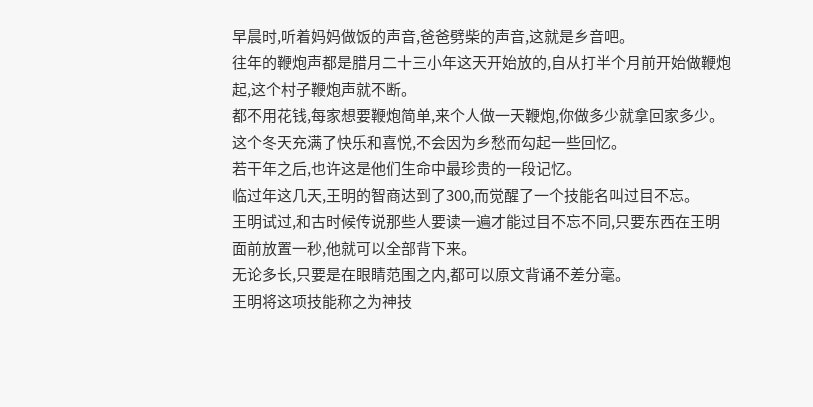早晨时,听着妈妈做饭的声音,爸爸劈柴的声音,这就是乡音吧。
往年的鞭炮声都是腊月二十三小年这天开始放的,自从打半个月前开始做鞭炮起,这个村子鞭炮声就不断。
都不用花钱,每家想要鞭炮简单,来个人做一天鞭炮,你做多少就拿回家多少。
这个冬天充满了快乐和喜悦,不会因为乡愁而勾起一些回忆。
若干年之后,也许这是他们生命中最珍贵的一段记忆。
临过年这几天,王明的智商达到了300,而觉醒了一个技能名叫过目不忘。
王明试过,和古时候传说那些人要读一遍才能过目不忘不同,只要东西在王明面前放置一秒,他就可以全部背下来。
无论多长,只要是在眼睛范围之内,都可以原文背诵不差分毫。
王明将这项技能称之为神技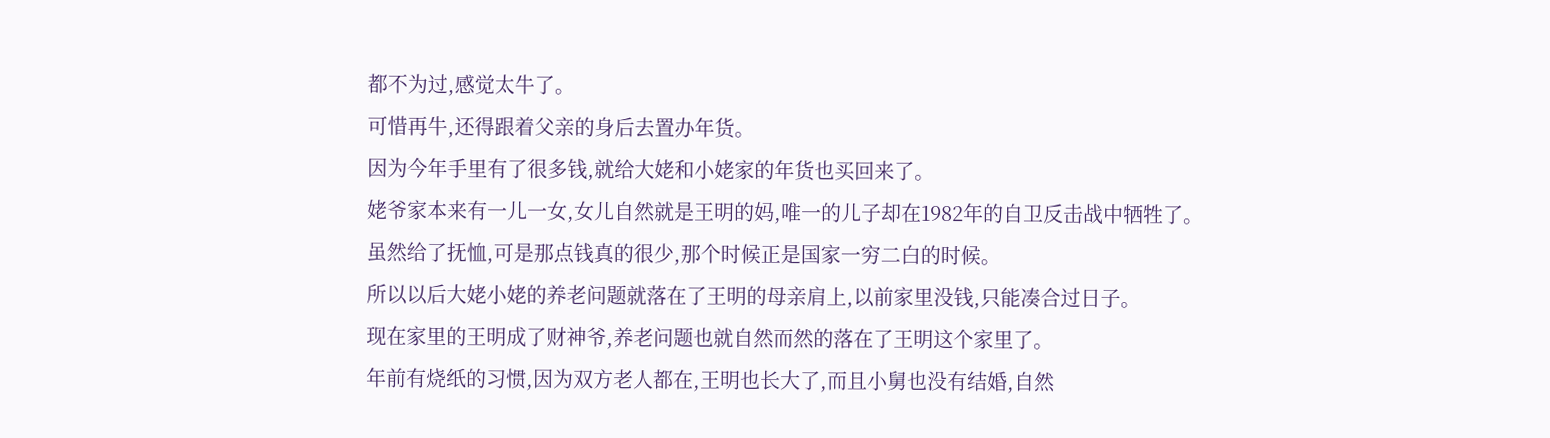都不为过,感觉太牛了。
可惜再牛,还得跟着父亲的身后去置办年货。
因为今年手里有了很多钱,就给大姥和小姥家的年货也买回来了。
姥爷家本来有一儿一女,女儿自然就是王明的妈,唯一的儿子却在1982年的自卫反击战中牺牲了。
虽然给了抚恤,可是那点钱真的很少,那个时候正是国家一穷二白的时候。
所以以后大姥小姥的养老问题就落在了王明的母亲肩上,以前家里没钱,只能凑合过日子。
现在家里的王明成了财神爷,养老问题也就自然而然的落在了王明这个家里了。
年前有烧纸的习惯,因为双方老人都在,王明也长大了,而且小舅也没有结婚,自然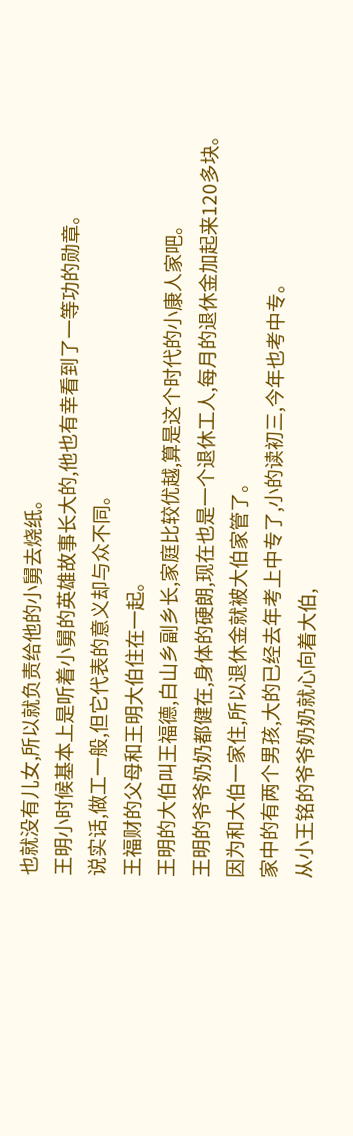也就没有儿女,所以就负责给他的小舅去烧纸。
王明小时候基本上是听着小舅的英雄故事长大的,他也有幸看到了一等功的勋章。
说实话,做工一般,但它代表的意义却与众不同。
王福财的父母和王明大伯住在一起。
王明的大伯叫王福德,白山乡副乡长,家庭比较优越,算是这个时代的小康人家吧。
王明的爷爷奶奶都健在,身体的硬朗,现在也是一个退休工人,每月的退休金加起来120多块。
因为和大伯一家住,所以退休金就被大伯家管了。
家中的有两个男孩,大的已经去年考上中专了,小的读初三,今年也考中专。
从小王铭的爷爷奶奶就心向着大伯,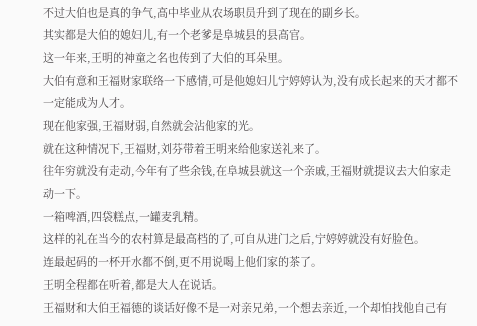不过大伯也是真的争气,高中毕业从农场职员升到了现在的副乡长。
其实都是大伯的媳妇儿,有一个老爹是阜城县的县高官。
这一年来,王明的神童之名也传到了大伯的耳朵里。
大伯有意和王福财家联络一下感情,可是他媳妇儿宁婷婷认为,没有成长起来的天才都不一定能成为人才。
现在他家强,王福财弱,自然就会沾他家的光。
就在这种情况下,王福财,刘芬带着王明来给他家送礼来了。
往年穷就没有走动,今年有了些余钱,在阜城县就这一个亲戚,王福财就提议去大伯家走动一下。
一箱啤酒,四袋糕点,一罐麦乳精。
这样的礼在当今的农村算是最高档的了,可自从进门之后,宁婷婷就没有好脸色。
连最起码的一杯开水都不倒,更不用说喝上他们家的茶了。
王明全程都在听着,都是大人在说话。
王福财和大伯王福德的谈话好像不是一对亲兄弟,一个想去亲近,一个却怕找他自己有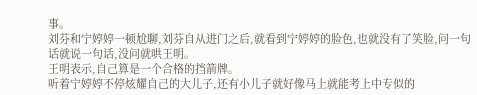事。
刘芬和宁婷婷一顿尬聊,刘芬自从进门之后,就看到宁婷婷的脸色,也就没有了笑脸,问一句话就说一句话,没问就哄王明。
王明表示,自己算是一个合格的挡箭牌。
听着宁婷婷不停炫耀自己的大儿子,还有小儿子就好像马上就能考上中专似的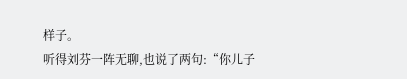样子。
听得刘芬一阵无聊,也说了两句:“你儿子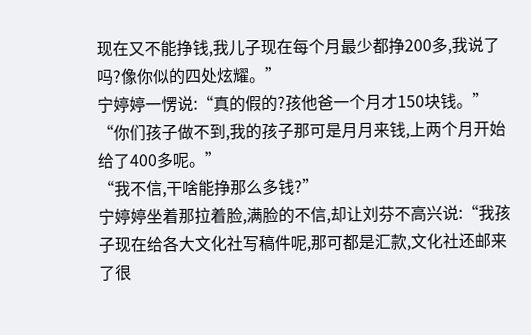现在又不能挣钱,我儿子现在每个月最少都挣200多,我说了吗?像你似的四处炫耀。”
宁婷婷一愣说:“真的假的?孩他爸一个月才150块钱。”
“你们孩子做不到,我的孩子那可是月月来钱,上两个月开始给了400多呢。”
“我不信,干啥能挣那么多钱?”
宁婷婷坐着那拉着脸,满脸的不信,却让刘芬不高兴说:“我孩子现在给各大文化社写稿件呢,那可都是汇款,文化社还邮来了很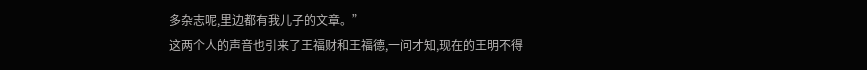多杂志呢,里边都有我儿子的文章。”
这两个人的声音也引来了王福财和王福德,一问才知,现在的王明不得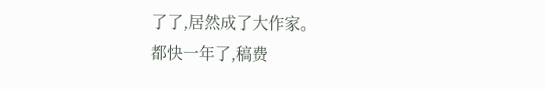了了,居然成了大作家。
都快一年了,稿费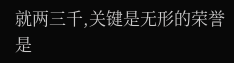就两三千,关键是无形的荣誉是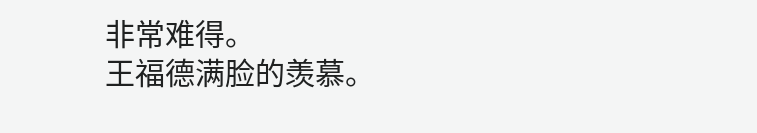非常难得。
王福德满脸的羡慕。